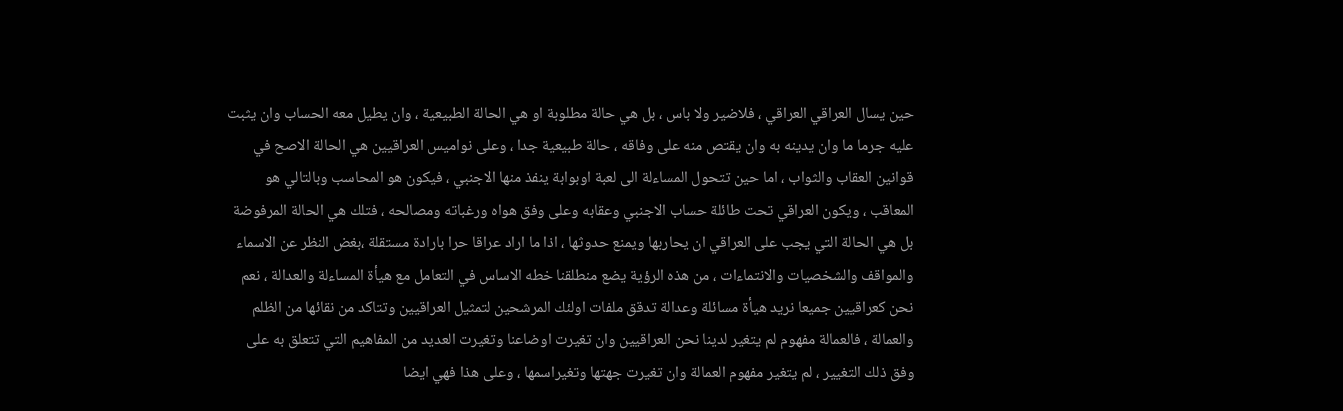حين يسال العراقي العراقي ، فلاضير ولا باس ، بل هي حالة مطلوبة او هي الحالة الطبيعية ، وان يطيل معه الحساب وان يثبت عليه جرما ما وان يدينه به وان يقتص منه على وفاقه ، حالة طبيعية جدا ، وعلى نواميس العراقيين هي الحالة الاصح في قوانين العقاب والثواب ، اما حين تتحول المساءلة الى لعبة اوبوابة ينفذ منها الاجنبي ، فيكون هو المحاسب وبالتالي هو المعاقب ، ويكون العراقي تحت طائلة حساب الاجنبي وعقابه وعلى وفق هواه ورغباته ومصالحه ، فتلك هي الحالة المرفوضة بل هي الحالة التي يجب على العراقي ان يحاربها ويمنع حدوثها ، اذا ما اراد عراقا حرا بارادة مستقلة ،بغض النظر عن الاسماء والمواقف والشخصيات والانتماءات ، من هذه الرؤية يضع منطلقنا خطه الاساس في التعامل مع هيأة المساءلة والعدالة ، نعم نحن كعراقيين جميعا نريد هيأة مسائلة وعدالة تدقق ملفات اولئك المرشحين لتمثيل العراقيين وتتاكد من نقائها من الظلم والعمالة ، فالعمالة مفهوم لم يتغير لدينا نحن العراقيين وان تغيرت اوضاعنا وتغيرت العديد من المفاهيم التي تتعلق به على وفق ذلك التغيير ، لم يتغير مفهوم العمالة وان تغيرت جهتها وتغيراسمها ، وعلى هذا فهي ايضا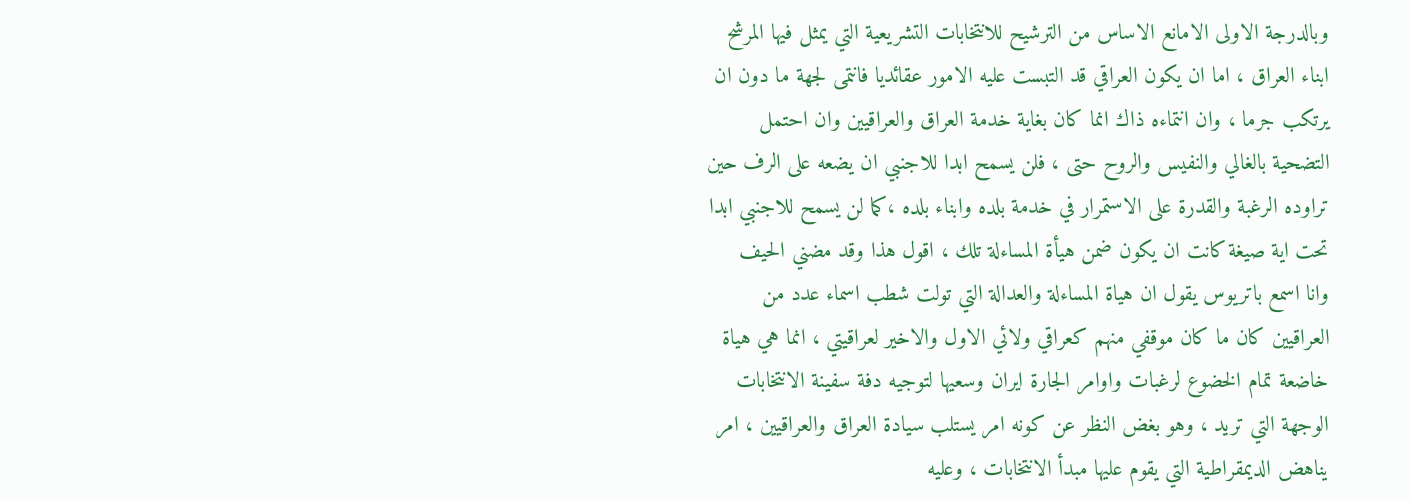وبالدرجة الاولى الامانع الاساس من الترشيح للانتخابات التشريعية التي يمثل فيها المرشح ابناء العراق ، اما ان يكون العراقي قد التبست عليه الامور عقائديا فانتمى لجهة ما دون ان يرتكب جرما ، وان انتماءه ذاك انما كان بغاية خدمة العراق والعراقيين وان احتمل التضحية بالغالي والنفيس والروح حتى ، فلن يسمح ابدا للاجنبي ان يضعه على الرف حين تراوده الرغبة والقدرة على الاستمرار في خدمة بلده وابناء بلده ،كما لن يسمح للاجنبي ابدا تحت اية صيغة كانت ان يكون ضمن هيأة المساءلة تلك ، اقول هذا وقد مضني الحيف وانا اسمع باتريوس يقول ان هياة المساءلة والعدالة التي تولت شطب اسماء عدد من العراقيين كان ما كان موقفي منهم كعراقي ولائي الاول والاخير لعراقيتي ، انما هي هياة خاضعة تمام الخضوع لرغبات واوامر الجارة ايران وسعيها لتوجيه دفة سفينة الانتخابات الوجهة التي تريد ، وهو بغض النظر عن كونه امر يستلب سيادة العراق والعراقيين ، امر يناهض الديمقراطية التي يقوم عليها مبدأ الانتخابات ، وعليه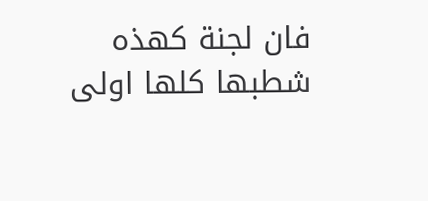فان لجنة كهذه شطبها كلها اولى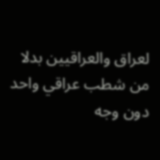لعراق والعراقيين بدلا من شطب عراقي واحد دون وجه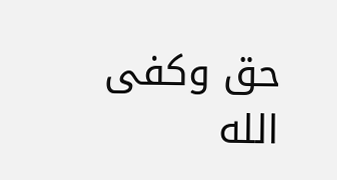حق وكفى الله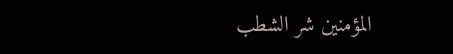المؤمنين شر الشطب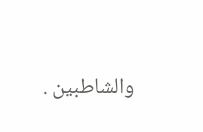والشاطبين .